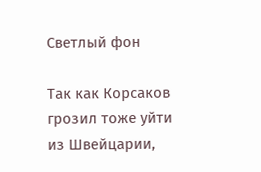Светлый фон

Так как Корсаков грозил тоже уйти из Швейцарии,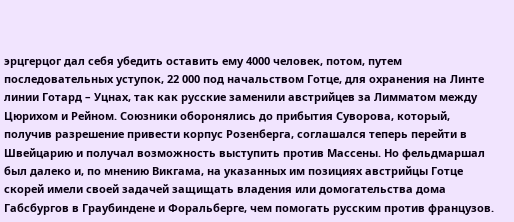эрцгерцог дал себя убедить оставить ему 4000 человек, потом, путем последовательных уступок, 22 000 под начальством Готце, для охранения на Линте линии Готард – Уцнах, так как русские заменили австрийцев за Лимматом между Цюрихом и Рейном. Союзники оборонялись до прибытия Суворова, который, получив разрешение привести корпус Розенберга, соглашался теперь перейти в Швейцарию и получал возможность выступить против Массены. Но фельдмаршал был далеко и, по мнению Викгама, на указанных им позициях австрийцы Готце скорей имели своей задачей защищать владения или домогательства дома Габсбургов в Граубиндене и Форальберге, чем помогать русским против французов.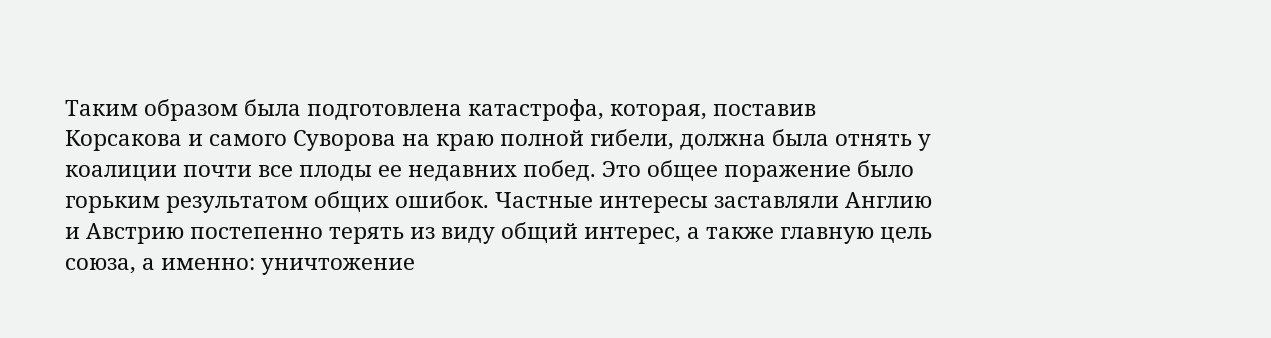Таким образом была подготовлена катастрофа, которая, поставив Корсакова и самого Суворова на краю полной гибели, должна была отнять у коалиции почти все плоды ее недавних побед. Это общее поражение было горьким результатом общих ошибок. Частные интересы заставляли Англию и Австрию постепенно терять из виду общий интерес, а также главную цель союза, а именно: уничтожение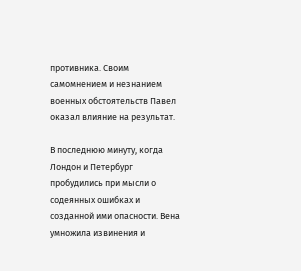противника. Своим самомнением и незнанием военных обстоятельств Павел оказал влияние на результат.

В последнюю минуту, когда Лондон и Петербург пробудились при мысли о содеянных ошибках и созданной ими опасности. Вена умножила извинения и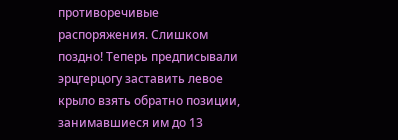противоречивые распоряжения. Слишком поздно! Теперь предписывали эрцгерцогу заставить левое крыло взять обратно позиции, занимавшиеся им до 13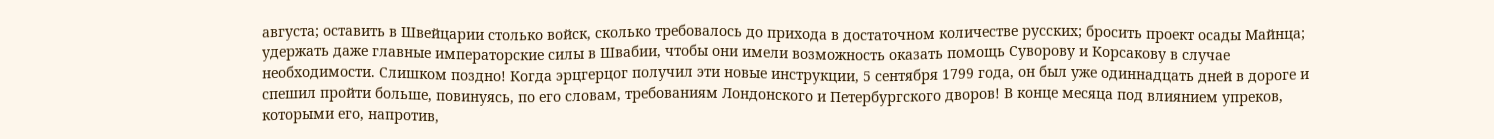августа; оставить в Швейцарии столько войск, сколько требовалось до прихода в достаточном количестве русских; бросить проект осады Майнца; удержать даже главные императорские силы в Швабии, чтобы они имели возможность оказать помощь Суворову и Корсакову в случае необходимости. Слишком поздно! Когда эрцгерцог получил эти новые инструкции, 5 сентября 1799 года, он был уже одиннадцать дней в дороге и спешил пройти больше, повинуясь, по его словам, требованиям Лондонского и Петербургского дворов! В конце месяца под влиянием упреков, которыми его, напротив,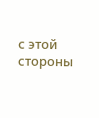с этой стороны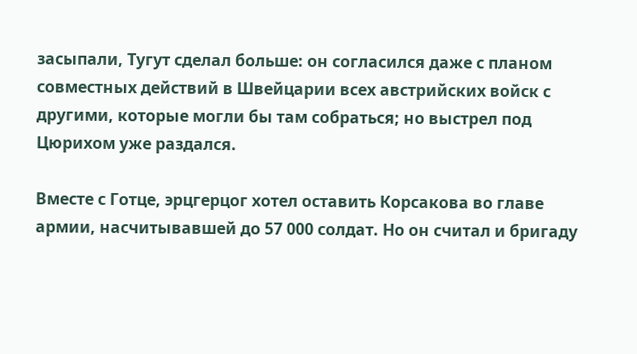засыпали, Тугут сделал больше: он согласился даже с планом совместных действий в Швейцарии всех австрийских войск с другими, которые могли бы там собраться; но выстрел под Цюрихом уже раздался.

Вместе с Готце, эрцгерцог хотел оставить Корсакова во главе армии, насчитывавшей до 57 000 солдат. Но он считал и бригаду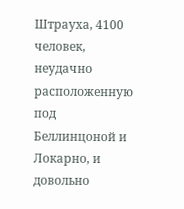Штрауха, 4100 человек, неудачно расположенную под Беллинцоной и Локарно, и довольно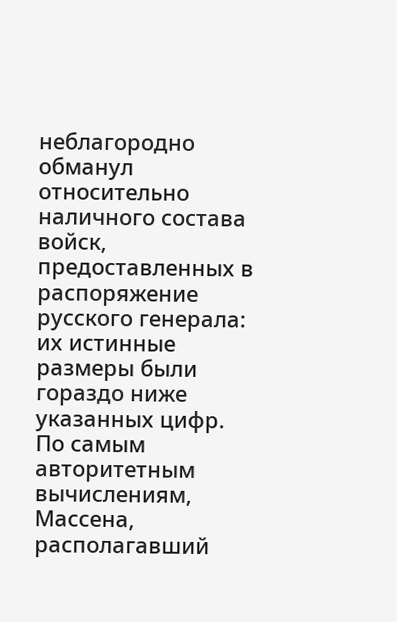неблагородно обманул относительно наличного состава войск, предоставленных в распоряжение русского генерала: их истинные размеры были гораздо ниже указанных цифр. По самым авторитетным вычислениям, Массена, располагавший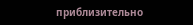приблизительно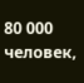80 000 человек,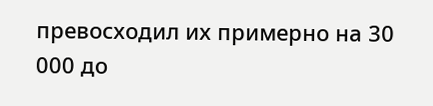превосходил их примерно на 30 000 до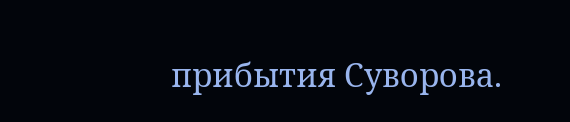прибытия Суворова.